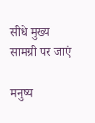सीधे मुख्य सामग्री पर जाएं

मनुष्य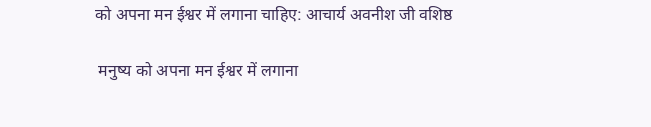को अपना मन ईश्वर में लगाना चाहिए: आचार्य अवनीश जी वशिष्ठ

 मनुष्य को अपना मन ईश्वर में लगाना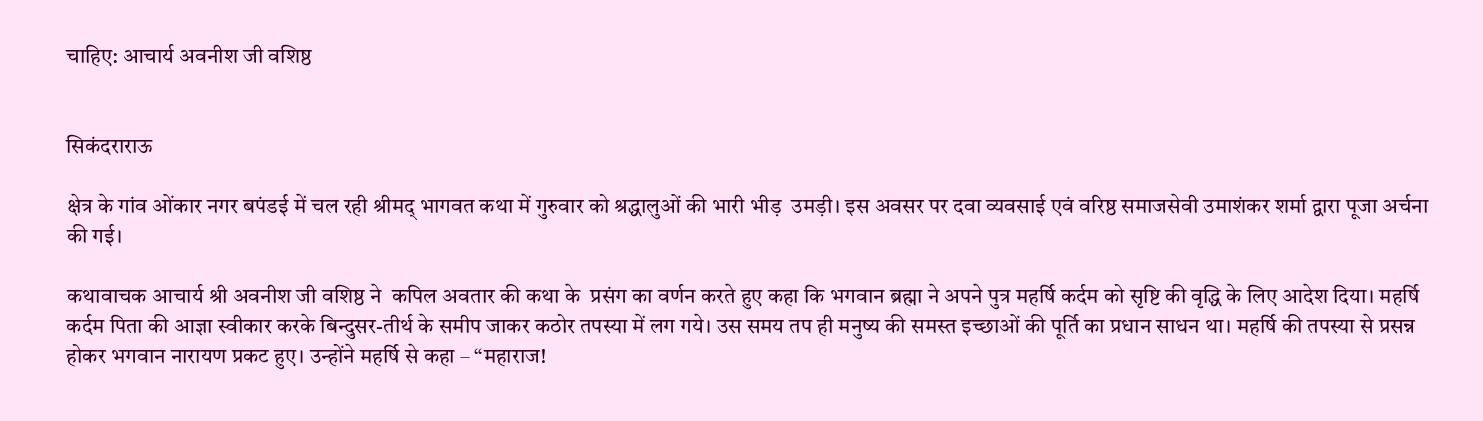चाहिए: आचार्य अवनीश जी वशिष्ठ


सिकंदराराऊ

क्षेत्र के गांव ओंकार नगर बपंडई में चल रही श्रीमद् भागवत कथा में गुरुवार को श्रद्धालुओं की भारी भीड़  उमड़ी। इस अवसर पर दवा व्यवसाई एवं वरिष्ठ समाजसेवी उमाशंकर शर्मा द्वारा पूजा अर्चना की गई।

कथावाचक आचार्य श्री अवनीश जी वशिष्ठ ने  कपिल अवतार की कथा के  प्रसंग का वर्णन करते हुए कहा कि भगवान ब्रह्मा ने अपने पुत्र महर्षि कर्दम को सृष्टि की वृद्धि के लिए आदेश दिया। महर्षि कर्दम पिता की आज्ञा स्वीकार करके बिन्दुसर-तीर्थ के समीप जाकर कठोर तपस्या में लग गये। उस समय तप ही मनुष्य की समस्त इच्छाओं की पूर्ति का प्रधान साधन था। महर्षि की तपस्या से प्रसन्न होकर भगवान नारायण प्रकट हुए। उन्होंने महर्षि से कहा – “महाराज!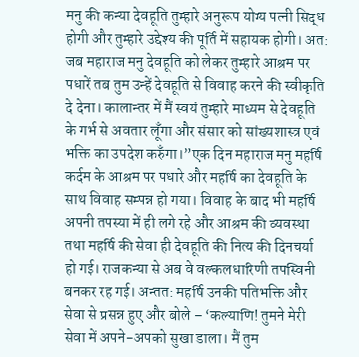मनु की कन्या देवहूति तुम्हारे अनुरूप योग्य पत्नी सिद्ध होगी और तुम्हारे उद्देश्य की पूर्ति में सहायक होगी। अत: जब महाराज मनु देवहूति को लेकर तुम्हारे आश्रम पर पधारें तब तुम उन्हें देवहूति से विवाह करने की स्वीकृति दे देना। कालान्तर में मैं स्वयं तुम्हारे माध्यम से देवहूति के गर्भ से अवतार लूँगा और संसार को सांख्यशास्त्र एवं भक्ति का उपदेश करुँगा।”एक दिन महाराज मनु महर्षि कर्दम के आश्रम पर पधारे और महर्षि का देवहूति के साथ विवाह सम्पन्न हो गया। विवाह के बाद भी महर्षि अपनी तपस्या में ही लगे रहे और आश्रम की व्यवस्था तथा महर्षि की सेवा ही देवहूति की नित्य की दिनचर्या हो गई। राजकन्या से अब वे वल्कलधारिणी तपस्विनी बनकर रह गई। अन्तत: महर्षि उनकी पतिभक्ति और सेवा से प्रसन्न हुए और बोले – ‘कल्याणि! तुमने मेरी सेवा में अपने-अपको सुखा डाला। मैं तुम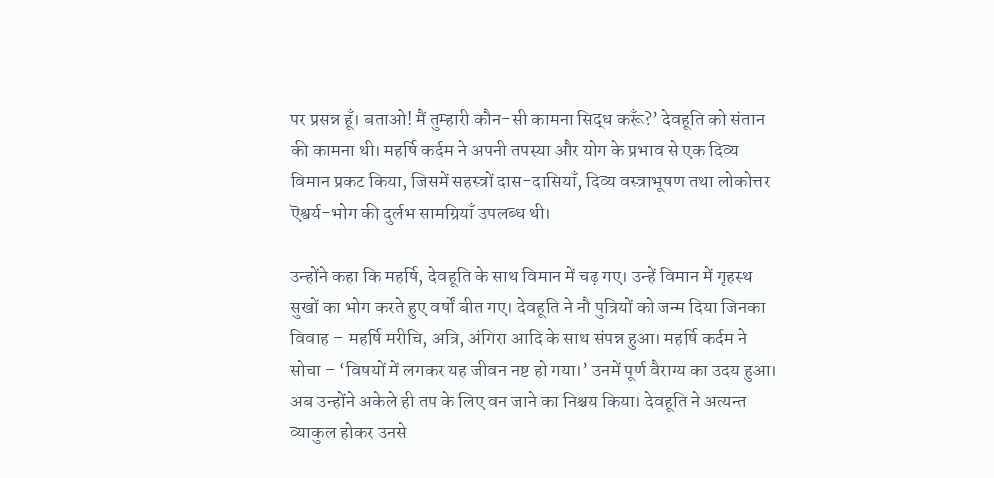पर प्रसन्न हूँ। बताओ! मैं तुम्हारी कौन-सी कामना सिद्ध करूँ?’ देवहूति को संतान की कामना थी। महर्षि कर्दम ने अपनी तपस्या और योग के प्रभाव से एक दिव्य विमान प्रकट किया, जिसमें सहस्त्रों दास-दासियाँ, दिव्य वस्त्राभूषण तथा लोकोत्तर ऎश्वर्य-भोग की दुर्लभ सामग्रियाँ उपलब्ध थी।

उन्होंने कहा कि महर्षि, देवहूति के साथ विमान में चढ़ गए। उन्हें विमान में गृहस्थ सुखों का भोग करते हुए वर्षों बीत गए। देवहूति ने नौ पुत्रियों को जन्म दिया जिनका विवाह – महर्षि मरीचि, अत्रि, अंगिरा आदि के साथ संपन्न हुआ। महर्षि कर्दम ने सोचा – ‘विषयों में लगकर यह जीवन नष्ट हो गया।’ उनमें पूर्ण वैराग्य का उदय हुआ। अब उन्होंने अकेले ही तप के लिए वन जाने का निश्चय किया। देवहूति ने अत्यन्त व्याकुल होकर उनसे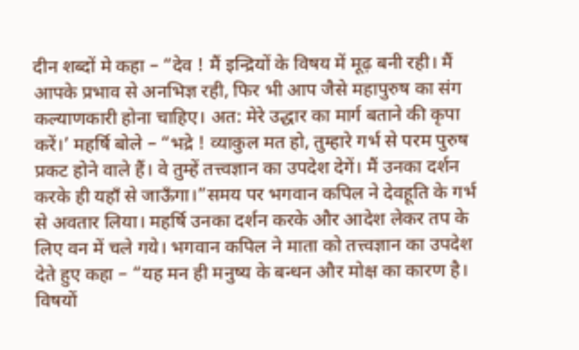दीन शब्दों मे कहा – “देव ! मैं इन्द्रियों के विषय में मूढ़ बनी रही। मैं आपके प्रभाव से अनभिज्ञ रही, फिर भी आप जैसे महापुरुष का संग कल्याणकारी होना चाहिए। अत: मेरे उद्धार का मार्ग बताने की कृपा करें।’ महर्षि बोले – “भद्रे ! व्याकुल मत हो, तुम्हारे गर्भ से परम पुरुष प्रकट होने वाले हैं। वे तुम्हें तत्त्वज्ञान का उपदेश देगें। मैं उनका दर्शन करके ही यहाँ से जाऊँगा।”समय पर भगवान कपिल ने देवहूति के गर्भ से अवतार लिया। महर्षि उनका दर्शन करके और आदेश लेकर तप के लिए वन में चले गये। भगवान कपिल ने माता को तत्त्वज्ञान का उपदेश देते हुए कहा – “यह मन ही मनुष्य के बन्धन और मोक्ष का कारण है। विषयों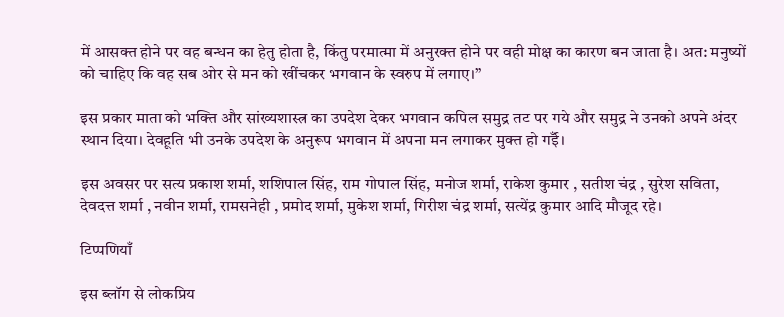में आसक्त होने पर वह बन्धन का हेतु होता है, किंतु परमात्मा में अनुरक्त होने पर वही मोक्ष का कारण बन जाता है। अत: मनुष्यों को चाहिए कि वह सब ओर से मन को खींचकर भगवान के स्वरुप में लगाए।”

इस प्रकार माता को भक्ति और सांख्यशास्त्र का उपदेश देकर भगवान कपिल समुद्र तट पर गये और समुद्र ने उनको अपने अंदर स्थान दिया। देवहूति भी उनके उपदेश के अनुरूप भगवान में अपना मन लगाकर मुक्त हो गईँ।

इस अवसर पर सत्य प्रकाश शर्मा, शशिपाल सिंह, राम गोपाल सिंह, मनोज शर्मा, राकेश कुमार , सतीश चंद्र , सुरेश सविता, देवदत्त शर्मा , नवीन शर्मा, रामसनेही , प्रमोद शर्मा, मुकेश शर्मा, गिरीश चंद्र शर्मा, सत्येंद्र कुमार आदि मौजूद रहे।

टिप्पणियाँ

इस ब्लॉग से लोकप्रिय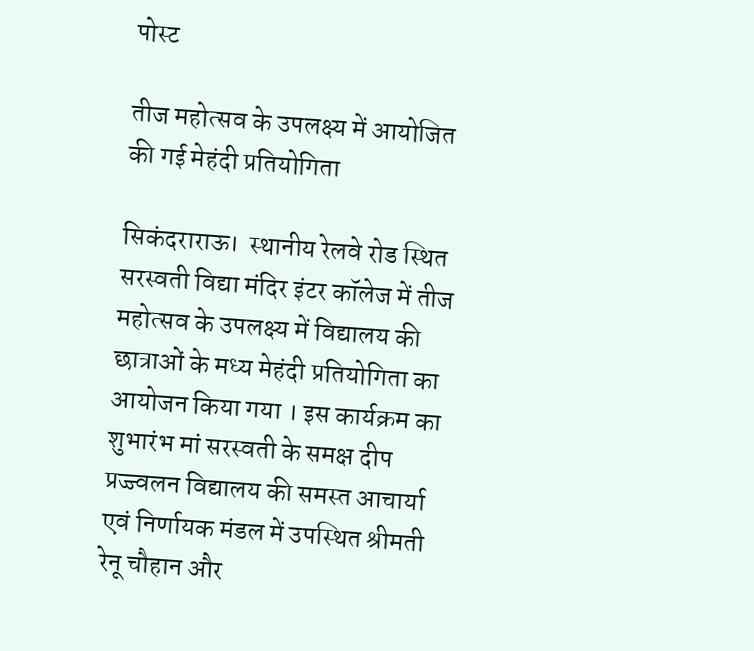पोस्ट

तीज महोत्सव के उपलक्ष्य में आयोजित की गई मेहंदी प्रतियोगिता

सिकंदराराऊ।  स्थानीय रेलवे रोड स्थित सरस्वती विद्या मंदिर इंटर कॉलेज में तीज महोत्सव के उपलक्ष्य में विद्यालय की छात्राओं के मध्य मेहंदी प्रतियोगिता का आयोजन किया गया । इस कार्यक्रम का शुभारंभ मां सरस्वती के समक्ष दीप प्रज्ज्वलन विद्यालय की समस्त आचार्या एवं निर्णायक मंडल में उपस्थित श्रीमती रेनू चौहान और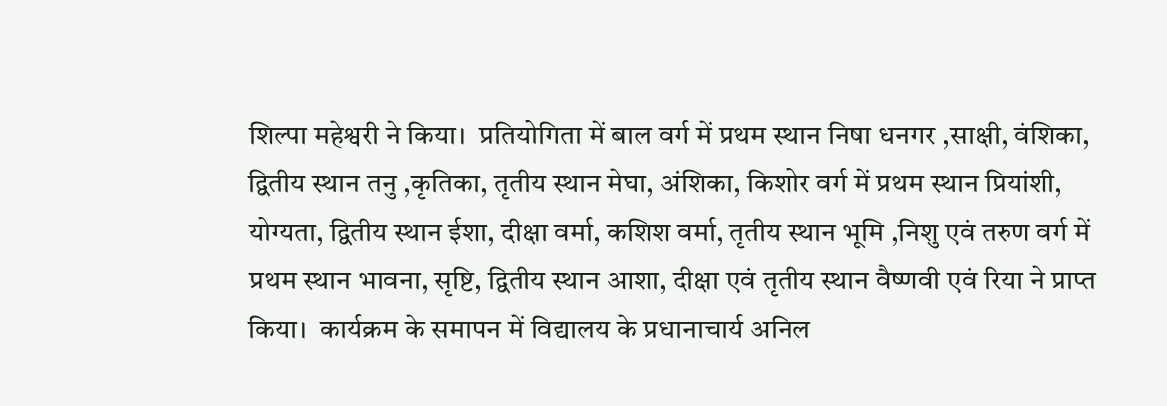शिल्पा महेश्वरी ने किया।  प्रतियोगिता में बाल वर्ग में प्रथम स्थान निषा धनगर ,साक्षी, वंशिका, द्वितीय स्थान तनु ,कृतिका, तृतीय स्थान मेघा, अंशिका, किशोर वर्ग में प्रथम स्थान प्रियांशी, योग्यता, द्वितीय स्थान ईशा, दीक्षा वर्मा, कशिश वर्मा, तृतीय स्थान भूमि ,निशु एवं तरुण वर्ग में प्रथम स्थान भावना, सृष्टि, द्वितीय स्थान आशा, दीक्षा एवं तृतीय स्थान वैष्णवी एवं रिया ने प्राप्त किया।  कार्यक्रम के समापन में विद्यालय के प्रधानाचार्य अनिल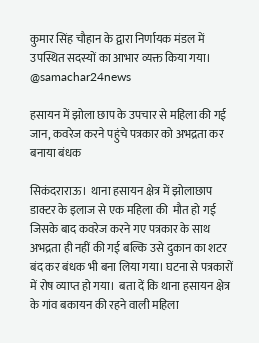कुमार सिंह चौहान के द्वारा निर्णायक मंडल में उपस्थित सदस्यों का आभार व्यक्त किया गया। @samachar24news

हसायन में झोला छाप के उपचार से महिला की गई जान, कवरेज करने पहुंचे पत्रकार को अभद्रता कर बनाया बंधक

सिकंदराराऊ।  थाना हसायन क्षेत्र में झोलाछाप डाक्टर के इलाज से एक महिला की  मौत हो गई जिसके बाद कवरेज करने गए पत्रकार के साथ अभद्रता ही नहीं की गई बल्कि उसे दुकान का शटर बंद कर बंधक भी बना लिया गया। घटना से पत्रकारों में रोष व्याप्त हो गया।  बता दें कि थाना हसायन क्षेत्र के गांव बकायन की रहने वाली महिला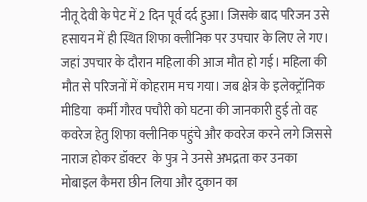नीतू देवी के पेट में 2 दिन पूर्व दर्द हुआ। जिसके बाद परिजन उसे हसायन में ही स्थित शिफा क्लीनिक पर उपचार के लिए ले गए। जहां उपचार के दौरान महिला की आज मौत हो गई। महिला की मौत से परिजनों में कोहराम मच गया। जब क्षेत्र के इलेक्ट्रॉनिक मीडिया  कर्मी गौरव पचौरी को घटना की जानकारी हुई तो वह कवरेज हेतु शिफा क्लीनिक पहुंचे और कवरेज करने लगे जिससे नाराज होकर डॉक्टर  के पुत्र ने उनसे अभद्रता कर उनका मोबाइल कैमरा छीन लिया और दुकान का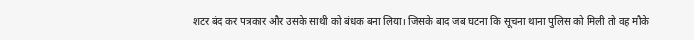शटर बंद कर पत्रकार और उसके साथी को बंधक बना लिया। जिसके बाद जब घटना कि सूचना थाना पुलिस को मिली तो वह मौके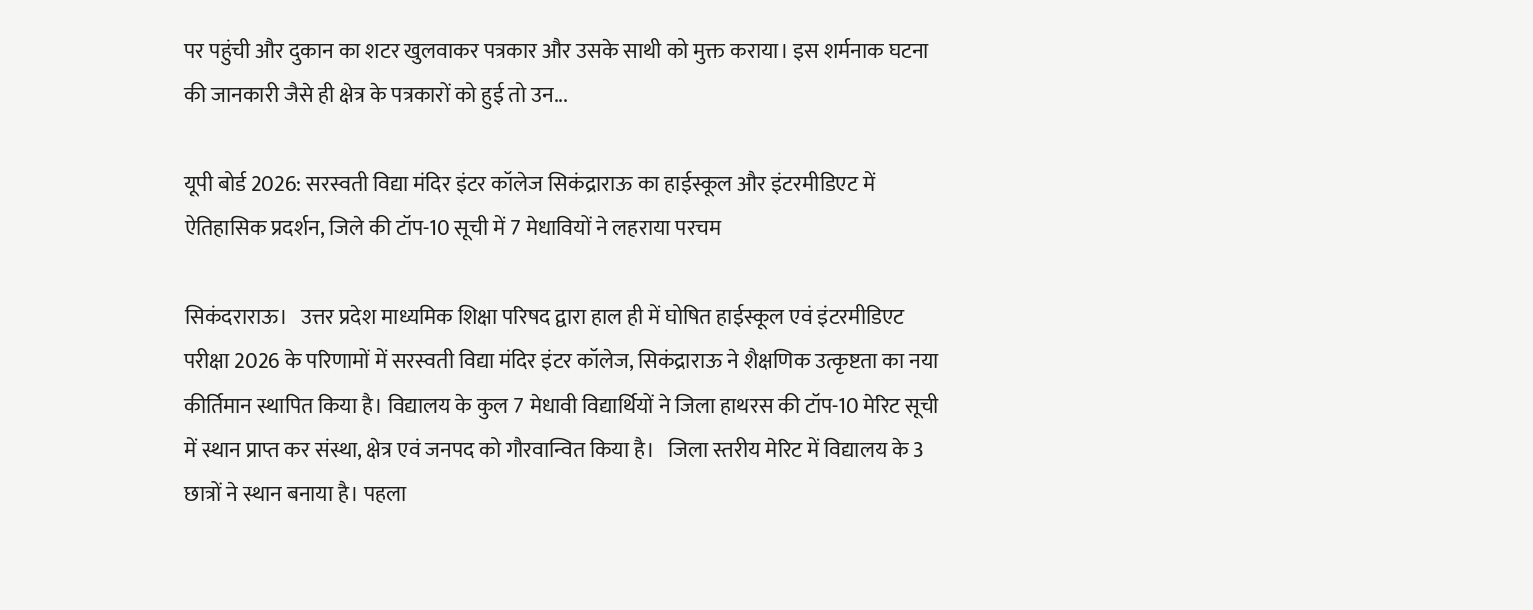पर पहुंची और दुकान का शटर खुलवाकर पत्रकार और उसके साथी को मुक्त कराया। इस शर्मनाक घटना की जानकारी जैसे ही क्षेत्र के पत्रकारों को हुई तो उन...

यूपी बोर्ड 2026: सरस्वती विद्या मंदिर इंटर कॉलेज सिकंद्राराऊ का हाईस्कूल और इंटरमीडिएट में ऐतिहासिक प्रदर्शन, जिले की टॉप-10 सूची में 7 मेधावियों ने लहराया परचम

सिकंदराराऊ।   उत्तर प्रदेश माध्यमिक शिक्षा परिषद द्वारा हाल ही में घोषित हाईस्कूल एवं इंटरमीडिएट परीक्षा 2026 के परिणामों में सरस्वती विद्या मंदिर इंटर कॉलेज, सिकंद्राराऊ ने शैक्षणिक उत्कृष्टता का नया कीर्तिमान स्थापित किया है। विद्यालय के कुल 7 मेधावी विद्यार्थियों ने जिला हाथरस की टॉप-10 मेरिट सूची में स्थान प्राप्त कर संस्था, क्षेत्र एवं जनपद को गौरवान्वित किया है।   जिला स्तरीय मेरिट में विद्यालय के 3 छात्रों ने स्थान बनाया है। पहला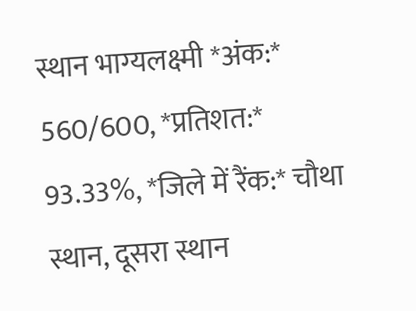स्थान भाग्यलक्ष्मी *अंक:* 560/600, *प्रतिशत:* 93.33%, *जिले में रैंक:* चौथा स्थान, दूसरा स्थान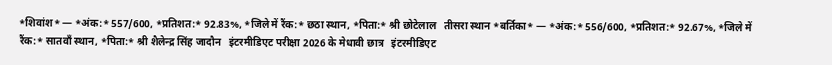*शिवांश* — *अंक:* 557/600, *प्रतिशत:* 92.83%, *जिले में रैंक:* छठा स्थान, *पिता:* श्री छोटेलाल   तीसरा स्थान *बर्तिका* — *अंक:* 556/600, *प्रतिशत:* 92.67%, *जिले में रैंक:* सातवाँ स्थान, *पिता:* श्री शैलेन्द्र सिंह जादौन   इंटरमीडिएट परीक्षा 2026 के मेधावी छात्र   इंटरमीडिएट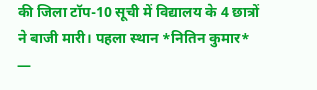की जिला टॉप-10 सूची में विद्यालय के 4 छात्रों ने बाजी मारी। पहला स्थान *नितिन कुमार* —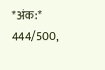*अंक:* 444/500,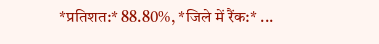*प्रतिशत:* 88.80%, *जिले में रैंक:* ...